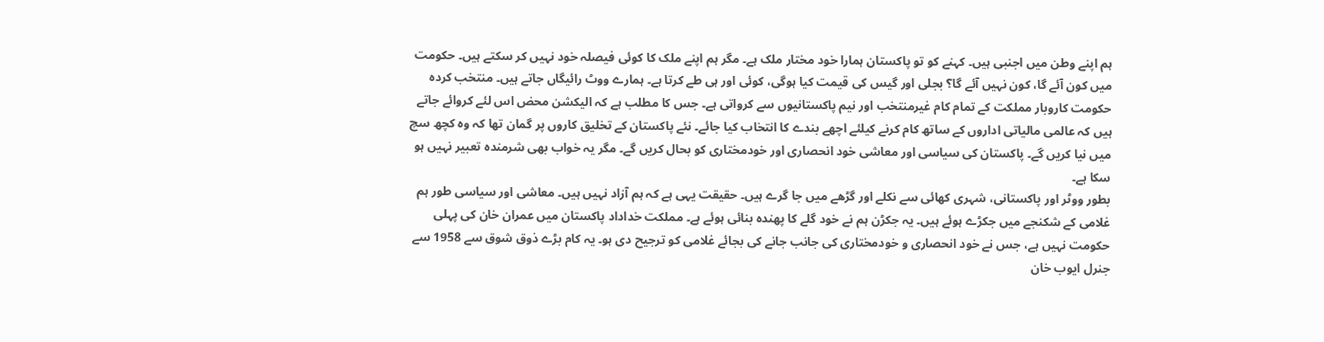ہم اپنے وطن میں اجنبی ہیں۔ کہنے کو تو پاکستان ہمارا خود مختار ملک ہے۔ مگر ہم اپنے ملک کا کوئی فیصلہ خود نہیں کر سکتے ہیں۔ حکومت میں کون آئے گا، کون نہیں آئے گا؟ بجلی اور گیس کی قیمت کیا ہوگی، کوئی اور ہی طے کرتا ہے۔ ہمارے ووٹ رائیگاں جاتے ہیں۔ منتخب کردہ حکومت کاروبار مملکت کے تمام کام غیرمنتخب اور نیم پاکستانیوں سے کرواتی ہے۔ جس کا مطلب ہے کہ الیکشن محض اس لئے کروائے جاتے ہیں کہ عالمی مالیاتی اداروں کے ساتھ کام کرنے کیلئے اچھے بندے کا انتخاب کیا جائے۔ نئے پاکستان کے تخلیق کاروں پر گمان تھا کہ وہ کچھ سچ میں نیا کریں گے۔ پاکستان کی سیاسی اور معاشی خود انحصاری اور خودمختاری کو بحال کریں گے۔ مگر یہ خواب بھی شرمندہ تعبیر نہیں ہو سکا ہے۔
بطور ووٹر اور پاکستانی، شہری کھائی سے نکلے اور گڑھے میں جا گرے ہیں۔ حقیقت یہی ہے کہ ہم آزاد نہیں ہیں۔ معاشی اور سیاسی طور ہم غلامی کے شکنجے میں جکڑے ہوئے ہیں۔ یہ جکڑن ہم نے خود گلے کا پھندہ بنائی ہوئے ہے۔ مملکت خداداد پاکستان میں عمران خان کی پہلی حکومت نہیں ہے، جس نے خود انحصاری و خودمختاری کی جانب جانے کی بجائے غلامی کو ترجیح دی ہو۔ یہ کام بڑے ذوق شوق سے 1958 سے جنرل ایوب خان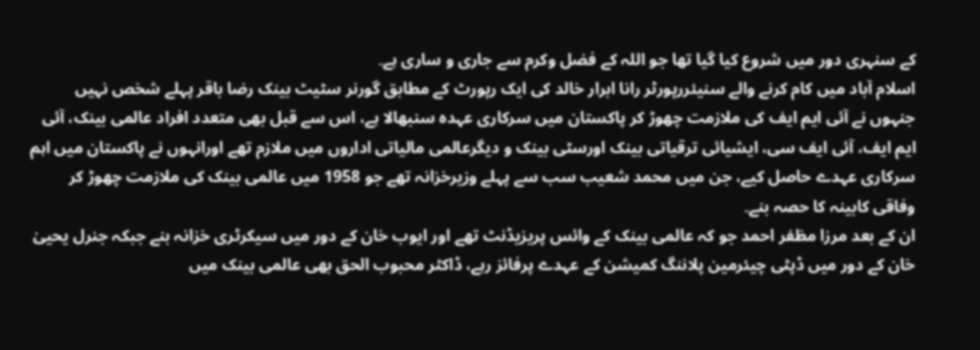کے سنہری دور میں شروع کیا گیا تھا جو اللہ کے فضل وکرم سے جاری و ساری ہے۔
اسلام آباد میں کام کرنے والے سنیئررپورٹر رانا ابرار خالد کی ایک رپورٹ کے مطابق گورنر سٹیٹ بینک رضا باقر پہلے شخص نہیں جنہوں نے آئی ایم ایف کی ملازمت چھوڑ کر پاکستان میں سرکاری عہدہ سنبھالا ہے، اس سے قبل بھی متعدد افراد عالمی بینک، آئی ایم ایف، آئی ایف سی، ایشیائی ترقیاتی بینک اورسٹی بینک و دیگرعالمی مالیاتی اداروں میں ملازم تھے اورانہوں نے پاکستان میں اہم سرکاری عہدے حاصل کیے، جن میں محمد شعیب سب سے پہلے وزیرخزانہ تھے جو 1958 میں عالمی بینک کی ملازمت چھوڑ کر وفاقی کابینہ کا حصہ بنے۔
ان کے بعد مرزا مظفر احمد جو کہ عالمی بینک کے وائس پریزیڈنٹ تھے اور ایوب خان کے دور میں سیکرٹری خزانہ بنے جبکہ جنرل یحییٰ خان کے دور میں ڈپٹی چیئرمین پلاننگ کمیشن کے عہدے پرفائز رہے، ڈاکٹر محبوب الحق بھی عالمی بینک میں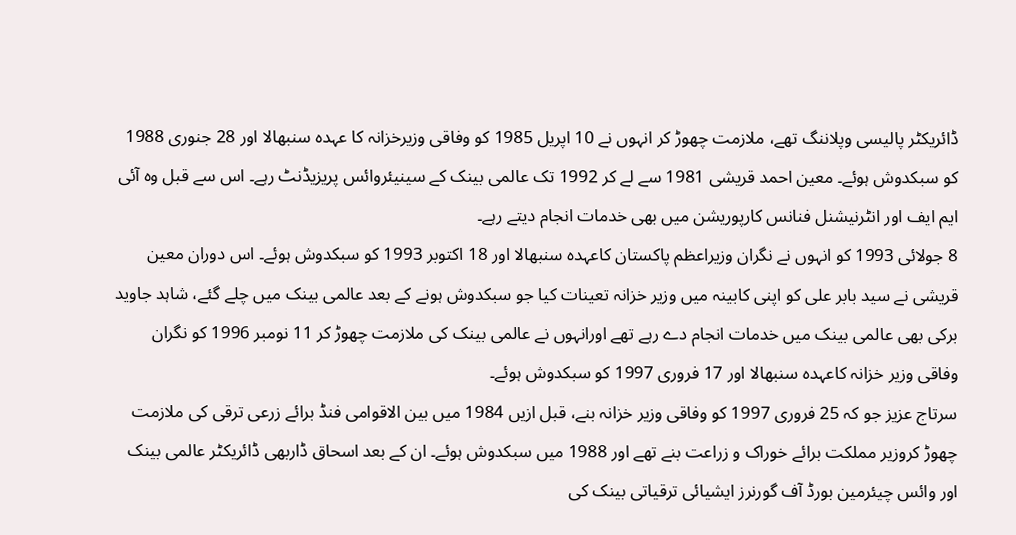ڈائریکٹر پالیسی وپلاننگ تھے، ملازمت چھوڑ کر انہوں نے 10 اپریل 1985 کو وفاقی وزیرخزانہ کا عہدہ سنبھالا اور 28 جنوری 1988 کو سبکدوش ہوئے۔ معین احمد قریشی 1981 سے لے کر 1992 تک عالمی بینک کے سینیئروائس پریزیڈنٹ رہے۔ اس سے قبل وہ آئی ایم ایف اور انٹرنیشنل فنانس کارپوریشن میں بھی خدمات انجام دیتے رہے۔
8 جولائی 1993 کو انہوں نے نگران وزیراعظم پاکستان کاعہدہ سنبھالا اور 18 اکتوبر 1993 کو سبکدوش ہوئے۔ اس دوران معین قریشی نے سید بابر علی کو اپنی کابینہ میں وزیر خزانہ تعینات کیا جو سبکدوش ہونے کے بعد عالمی بینک میں چلے گئے، شاہد جاوید برکی بھی عالمی بینک میں خدمات انجام دے رہے تھے اورانہوں نے عالمی بینک کی ملازمت چھوڑ کر 11 نومبر 1996 کو نگران وفاقی وزیر خزانہ کاعہدہ سنبھالا اور 17 فروری 1997 کو سبکدوش ہوئے۔
سرتاج عزیز جو کہ 25 فروری 1997 کو وفاقی وزیر خزانہ بنے، قبل ازیں 1984 میں بین الاقوامی فنڈ برائے زرعی ترقی کی ملازمت چھوڑ کروزیر مملکت برائے خوراک و زراعت بنے تھے اور 1988 میں سبکدوش ہوئے۔ ان کے بعد اسحاق ڈاربھی ڈائریکٹر عالمی بینک اور وائس چیئرمین بورڈ آف گورنرز ایشیائی ترقیاتی بینک کی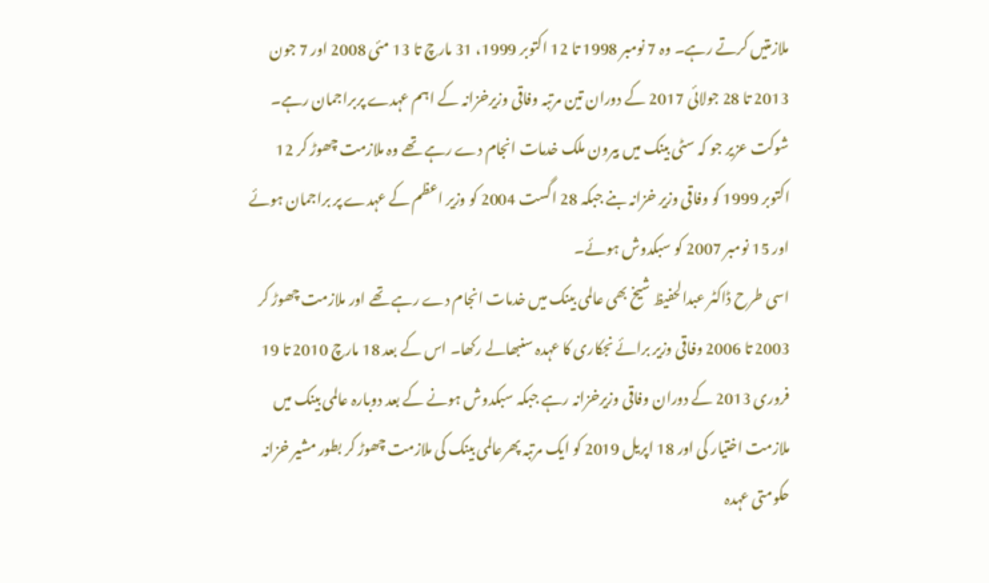ملازمتیں کرتے رہے۔ وہ 7 نومبر 1998 تا 12 اکتوبر 1999، 31 مارچ تا 13 مئی 2008 اور 7 جون 2013 تا 28 جولائی 2017 کے دوران تین مرتبہ وفاقی وزیرخزانہ کے اہم عہدے پربراجمان رہے۔
شوکت عزیر جو کہ سٹی بینک میں بیرون ملک خدمات انجام دے رہے تھے وہ ملازمت چھوڑ کر 12 اکتوبر 1999 کو وفاقی وزیر خزانہ بنے جبکہ 28 اگست 2004 کو وزیر اعظم کے عہدے پر براجمان ہوئے اور 15 نومبر 2007 کو سبکدوش ہوئے۔
اسی طرح ڈاکٹر عبدالحفیظ شیخ بھی عالمی بینک میں خدمات انجام دے رہے تھے اور ملازمت چھوڑ کر 2003 تا 2006 وفاقی وزیر برائے نجکاری کا عہدہ سنبھالے رکھا۔ اس کے بعد 18 مارچ 2010 تا 19 فروری 2013 کے دوران وفاقی وزیرخزانہ رہے جبکہ سبکدوش ہونے کے بعد دوبارہ عالمی بینک میں ملازمت اختیار کی اور 18 اپریل 2019 کو ایک مرتبہ پھرعالمی بینک کی ملازمت چھوڑ کر بطور مشیر خزانہ حکومتی عہدہ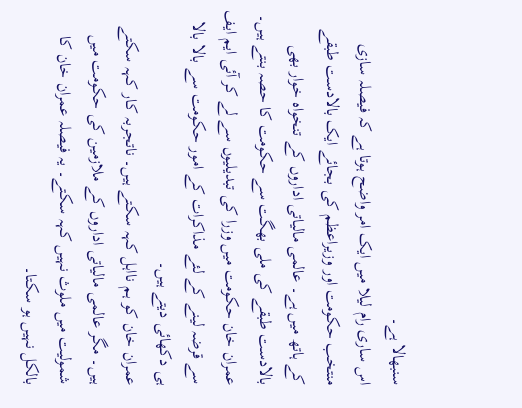سنبھالا ہے۔
اس ساری رام لیلا میں ایک امر واضح ہوتا ہے کہ فیصلہ سازی منتخب حکومت اور وزیراعظم کی بجائے ایک بالادست طبقے کے ہاتھ میں ہے۔ عالمی مالیاتی اداروں کے تنخواہ خوار بھی بالادست طبقے کی ملی بھگت سے حکومت کا حصہ بنتے ہیں۔ عمران خان حکومت میں وزرا کی تبدیلیوں سے لے کر آئی ایم ایف سے قرضہ لینے کے لئے مذاکرات کے امور حکومت سے بالا بالا ہی دکھائی دیتے ہیں۔
عمران خان کو ہم نااہل کہہ سکتے ہیں۔ ناتجربہ کار کہہ سکتے ہیں۔ مگر عالمی مالیاتی اداروں کے ملازمین کی حکومت میں شمولیت میں ملوث نہیں کہہ سکتے۔ یہ فیصلہ عمران خان کا بالکل نہیں ہو سکتا۔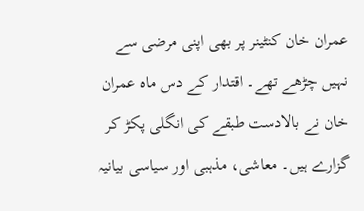عمران خان کنٹینر پر بھی اپنی مرضی سے نہیں چڑھے تھے۔ اقتدار کے دس ماہ عمران خان نے بالادست طبقے کی انگلی پکڑ کر گزارے ہیں۔ معاشی، مذہبی اور سیاسی بیانیہ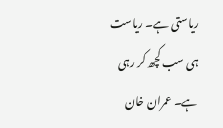ریاستی ہے۔ ریاست ہی سب کچھ کر رہی ہے۔ عمران خان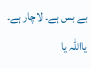بے بس ہے۔ لاچار ہے۔ یااللہ یا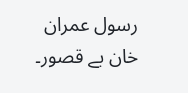رسول عمران خان بے قصور۔